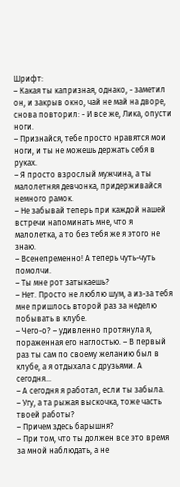Шрифт:
– Какая ты капризная, однако, - заметил он, и закрыв окно, чай не май на дворе, снова повторил: - И все же, Лика, опусти ноги.
– Признайся, тебе просто нравятся мои ноги, и ты не можешь держать себя в руках.
– Я просто взрослый мужчина, а ты малолетняя девчонка, придерживайся немного рамок.
– Не забывай теперь при каждой нашей встречи напоминать мне, что я малолетка, а то без тебя же я этого не знаю.
– Всенепременно! А теперь чуть-чуть помолчи.
– Ты мне рот затыкаешь?
– Нет. Просто не люблю шум, а из-за тебя мне пришлось второй раз за неделю побывать в клубе.
– Чего-о? – удивленно протянула я, пораженная его наглостью. – В первый раз ты сам по своему желанию был в клубе, а я отдыхала с друзьями. А сегодня…
– А сегодня я работал, если ты забыла.
– Угу, а та рыжая выскочка, тоже часть твоей работы?
– Причем здесь барышня?
– При том, что ты должен все это время за мной наблюдать, а не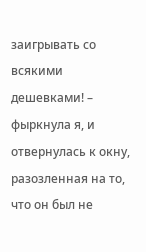заигрывать со всякими дешевками! – фыркнула я, и отвернулась к окну, разозленная на то, что он был не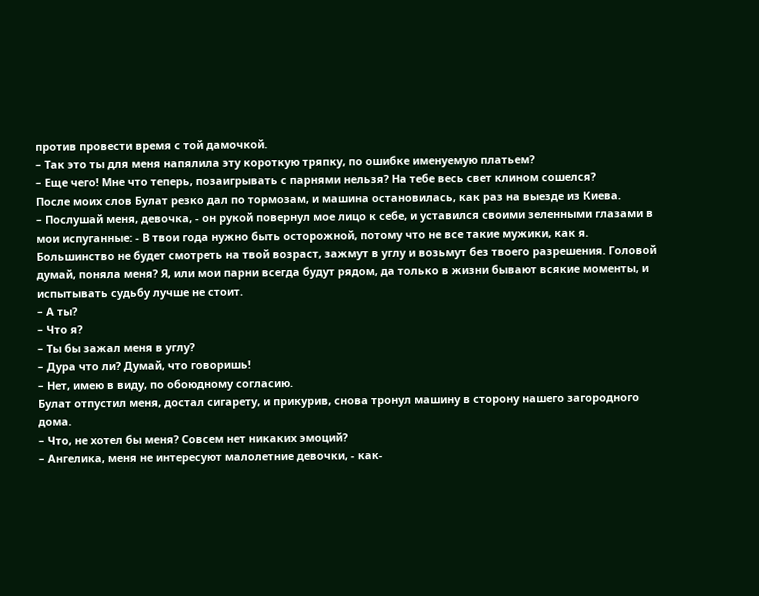против провести время с той дамочкой.
– Так это ты для меня напялила эту короткую тряпку, по ошибке именуемую платьем?
– Еще чего! Мне что теперь, позаигрывать с парнями нельзя? На тебе весь свет клином сошелся?
После моих слов Булат резко дал по тормозам, и машина остановилась, как раз на выезде из Киева.
– Послушай меня, девочка, - он рукой повернул мое лицо к себе, и уставился своими зеленными глазами в мои испуганные: - В твои года нужно быть осторожной, потому что не все такие мужики, как я. Большинство не будет смотреть на твой возраст, зажмут в углу и возьмут без твоего разрешения. Головой думай, поняла меня? Я, или мои парни всегда будут рядом, да только в жизни бывают всякие моменты, и испытывать судьбу лучше не стоит.
– А ты?
– Что я?
– Ты бы зажал меня в углу?
– Дура что ли? Думай, что говоришь!
– Нет, имею в виду, по обоюдному согласию.
Булат отпустил меня, достал сигарету, и прикурив, снова тронул машину в сторону нашего загородного дома.
– Что, не хотел бы меня? Совсем нет никаких эмоций?
– Ангелика, меня не интересуют малолетние девочки, - как-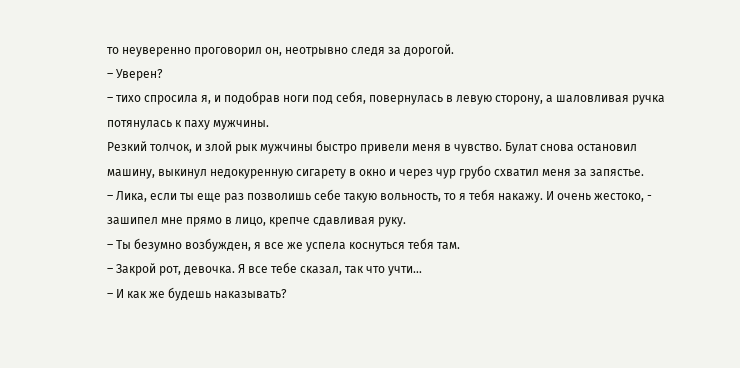то неуверенно проговорил он, неотрывно следя за дорогой.
– Уверен?
– тихо спросила я, и подобрав ноги под себя, повернулась в левую сторону, а шаловливая ручка потянулась к паху мужчины.
Резкий толчок, и злой рык мужчины быстро привели меня в чувство. Булат снова остановил машину, выкинул недокуренную сигарету в окно и через чур грубо схватил меня за запястье.
– Лика, если ты еще раз позволишь себе такую вольность, то я тебя накажу. И очень жестоко, - зашипел мне прямо в лицо, крепче сдавливая руку.
– Ты безумно возбужден, я все же успела коснуться тебя там.
– Закрой рот, девочка. Я все тебе сказал, так что учти…
– И как же будешь наказывать?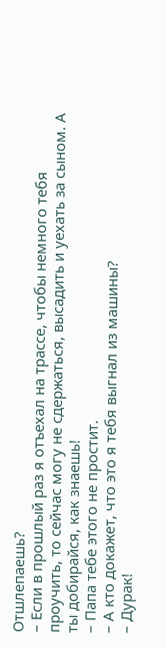Отшлепаешь?
– Если в прошлый раз я отъехал на трассе, чтобы немного тебя проучить, то сейчас могу не сдержаться, высадить и уехать за сыном. А ты добирайся, как знаешь!
– Папа тебе этого не простит.
– А кто докажет, что это я тебя выгнал из машины?
– Дурак!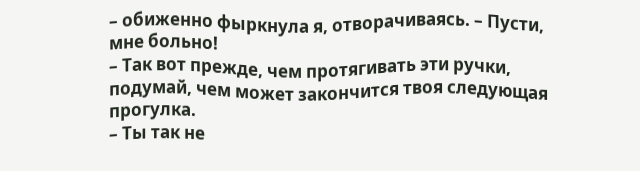– обиженно фыркнула я, отворачиваясь. – Пусти, мне больно!
– Так вот прежде, чем протягивать эти ручки, подумай, чем может закончится твоя следующая прогулка.
– Ты так не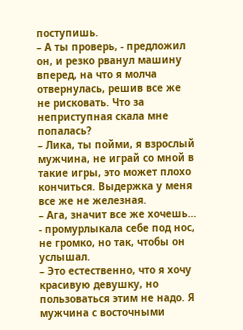поступишь.
– А ты проверь, - предложил он, и резко рванул машину вперед, на что я молча отвернулась, решив все же не рисковать. Что за неприступная скала мне попалась?
– Лика, ты пойми, я взрослый мужчина, не играй со мной в такие игры, это может плохо кончиться. Выдержка у меня все же не железная.
– Ага, значит все же хочешь… - промурлыкала себе под нос, не громко, но так, чтобы он услышал.
– Это естественно, что я хочу красивую девушку, но пользоваться этим не надо. Я мужчина с восточными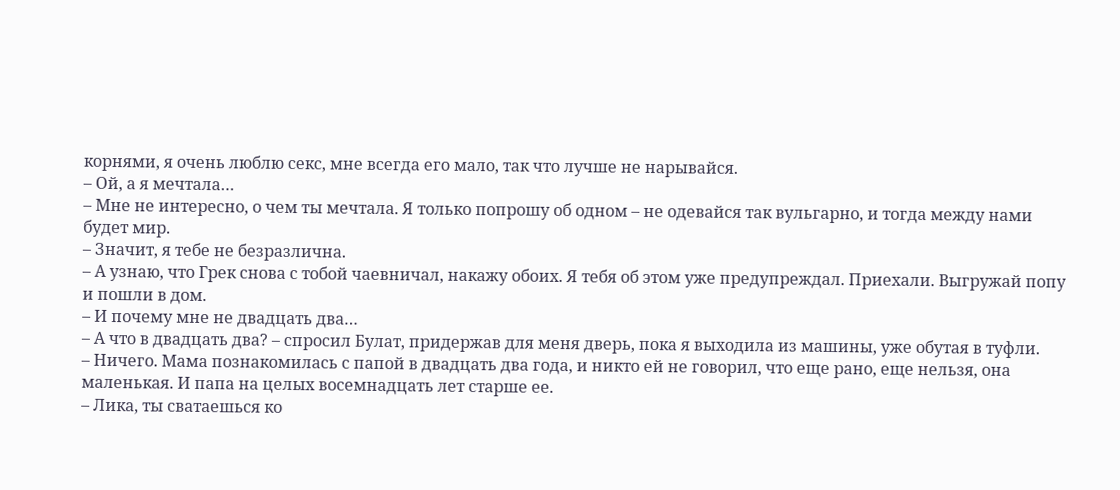корнями, я очень люблю секс, мне всегда его мало, так что лучше не нарывайся.
– Ой, а я мечтала…
– Мне не интересно, о чем ты мечтала. Я только попрошу об одном – не одевайся так вульгарно, и тогда между нами будет мир.
– Значит, я тебе не безразлична.
– А узнаю, что Грек снова с тобой чаевничал, накажу обоих. Я тебя об этом уже предупреждал. Приехали. Выгружай попу и пошли в дом.
– И почему мне не двадцать два…
– А что в двадцать два? – спросил Булат, придержав для меня дверь, пока я выходила из машины, уже обутая в туфли.
– Ничего. Мама познакомилась с папой в двадцать два года, и никто ей не говорил, что еще рано, еще нельзя, она маленькая. И папа на целых восемнадцать лет старше ее.
– Лика, ты сватаешься ко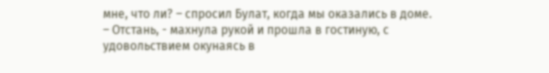мне, что ли? – спросил Булат, когда мы оказались в доме.
– Отстань, - махнула рукой и прошла в гостиную, с удовольствием окунаясь в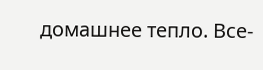домашнее тепло. Все-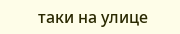таки на улице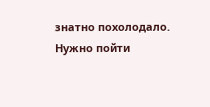знатно похолодало. Нужно пойти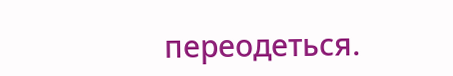переодеться.